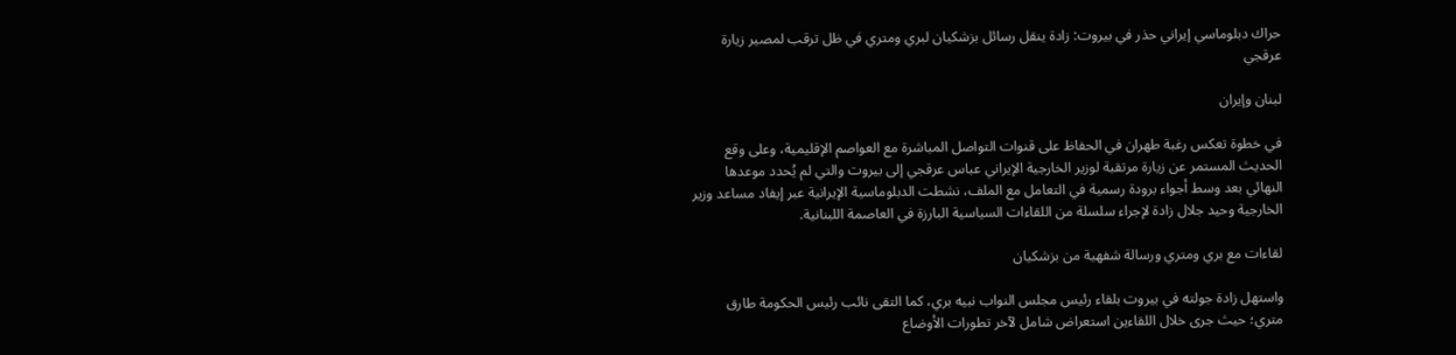حراك دبلوماسي إيراني حذر في بيروت: زادة ينقل رسائل بزشكيان لبري ومتري في ظل ترقب لمصير زيارة عرقجي

لبنان وإيران

في خطوة تعكس رغبة طهران في الحفاظ على قنوات التواصل المباشرة مع العواصم الإقليمية، وعلى وقع الحديث المستمر عن زيارة مرتقبة لوزير الخارجية الإيراني عباس عرقجي إلى بيروت والتي لم يُحدد موعدها النهائي بعد وسط أجواء برودة رسمية في التعامل مع الملف، نشطت الدبلوماسية الإيرانية عبر إيفاد مساعد وزير الخارجية وحيد جلال زادة لإجراء سلسلة من اللقاءات السياسية البارزة في العاصمة اللبنانية.

لقاءات مع بري ومتري ورسالة شفهية من بزشكيان

واستهل زادة جولته في بيروت بلقاء رئيس مجلس النواب نبيه بري، كما التقى نائب رئيس الحكومة طارق متري؛ حيث جرى خلال اللقاءين استعراض شامل لآخر تطورات الأوضاع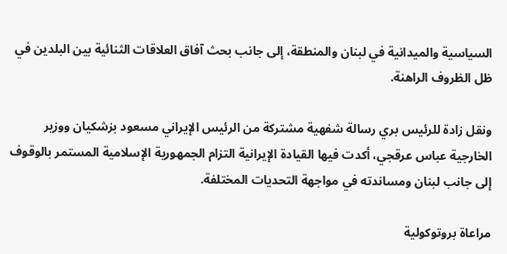السياسية والميدانية في لبنان والمنطقة، إلى جانب بحث آفاق العلاقات الثنائية بين البلدين في ظل الظروف الراهنة.

ونقل زادة للرئيس بري رسالة شفهية مشتركة من الرئيس الإيراني مسعود بزشكيان ووزير الخارجية عباس عرقجي، أكدت فيها القيادة الإيرانية التزام الجمهورية الإسلامية المستمر بالوقوف إلى جانب لبنان ومساندته في مواجهة التحديات المختلفة.

مراعاة بروتوكولية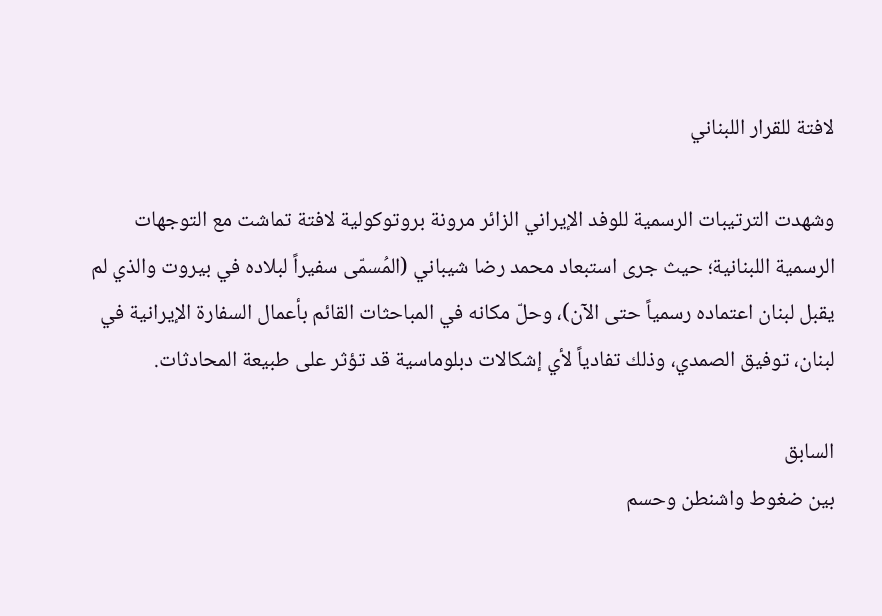لافتة للقرار اللبناني

وشهدت الترتيبات الرسمية للوفد الإيراني الزائر مرونة بروتوكولية لافتة تماشت مع التوجهات الرسمية اللبنانية؛ حيث جرى استبعاد محمد رضا شيباني (المُسمّى سفيراً لبلاده في بيروت والذي لم يقبل لبنان اعتماده رسمياً حتى الآن)، وحلّ مكانه في المباحثات القائم بأعمال السفارة الإيرانية في لبنان، توفيق الصمدي، وذلك تفادياً لأي إشكالات دبلوماسية قد تؤثر على طبيعة المحادثات.

السابق
بين ضغوط واشنطن وحسم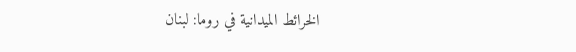الخرائط الميدانية في روما: لبنان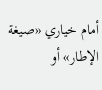أمام خياري «صيغة الإطار» أو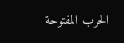الحرب المفتوحة